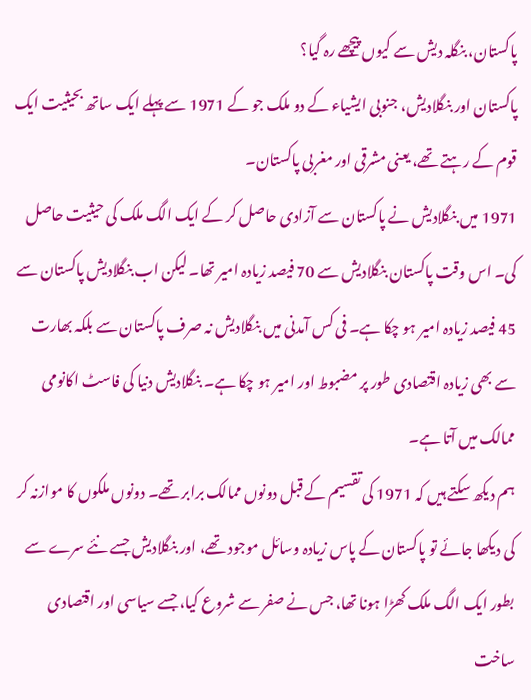پاکستان، بنگلہ دیش سے کیوں پیچھے رہ گیا؟
پاکستان اور بنگلادیش، جنوبی ایشیاء کے دو ملک جو کے 1971 سے پہلے ایک ساتھ بحیثیت ایک قوم کے رہتے تھے، یعنی مشرقی اور مغربی پاکستان۔
1971 میں بنگلادیش نے پاکستان سے آزادی حاصل کر کے ایک الگ ملک کی حیثیت حاصل کی۔ اس وقت پاکستان بنگلادیش سے 70 فیصد زیادہ امیر تھا۔ لیکن اب بنگلادیش پاکستان سے 45 فیصد زیادہ امیر ہو چکا ہے۔ فی کس آمدنی میں بنگلادیش نہ صرف پاکستان سے بلکہ بھارت سے بھی زیادہ اقتصادی طور پر مضبوط اور امیر ہو چکا ہے۔ بنگلادیش دنیا کی فاسٹ اکانومی ممالک میں آتا ہے۔
ہم دیکھ سکتے ہیں کہ 1971 کی تقسیم کے قبل دونوں ممالک برابر تھے۔ دونوں ملکوں کا موازنہ کر کی دیکھا جائے تو پاکستان کے پاس زیادہ وسائل موجود تھے، اور بنگلادیش جسے نئے سرے سے بطور ایک الگ ملک کھڑا ہونا تھا، جس نے صفر سے شروع کیا، جسے سیاسی اور اقتصادی ساخت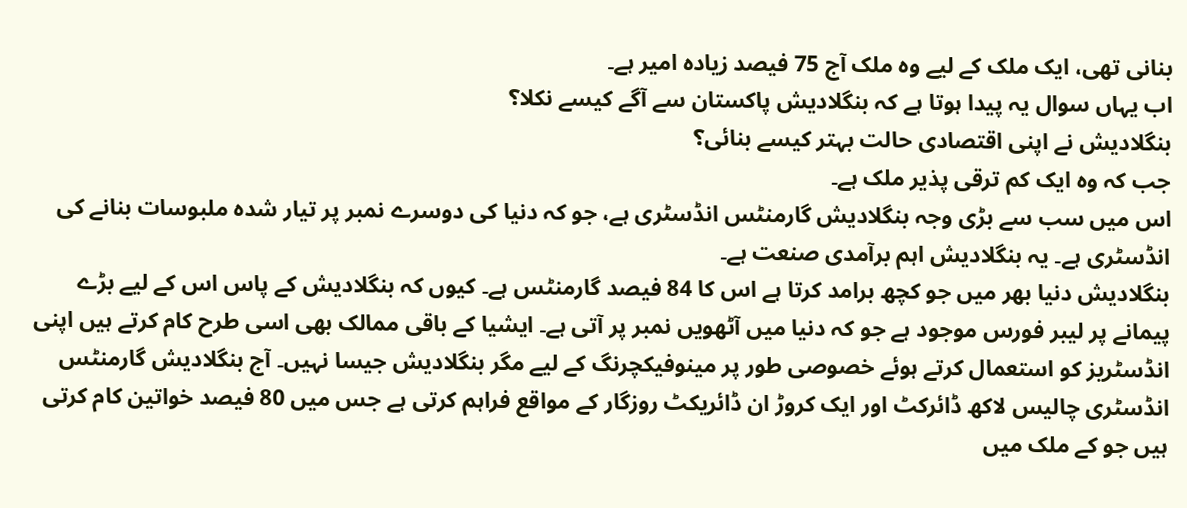بنانی تھی، ایک ملک کے لیے وہ ملک آج 75 فیصد زیادہ امیر ہے۔
اب یہاں سوال یہ پیدا ہوتا ہے کہ بنگلادیش پاکستان سے آگے کیسے نکلا؟
بنگلادیش نے اپنی اقتصادی حالت بہتر کیسے بنائی؟
جب کہ وہ ایک کم ترقی پذیر ملک ہے۔
اس میں سب سے بڑی وجہ بنگلادیش گارمنٹس انڈسٹری ہے، جو کہ دنیا کی دوسرے نمبر پر تیار شدہ ملبوسات بنانے کی انڈسٹری ہے۔ یہ بنگلادیش اہم برآمدی صنعت ہے۔
بنگلادیش دنیا بھر میں جو کچھ برامد کرتا ہے اس کا 84 فیصد گارمنٹس ہے۔ کیوں کہ بنگلادیش کے پاس اس کے لیے بڑے پیمانے پر لیبر فورس موجود ہے جو کہ دنیا میں آٹھویں نمبر پر آتی ہے۔ ایشیا کے باقی ممالک بھی اسی طرح کام کرتے ہیں اپنی انڈسٹریز کو استعمال کرتے ہوئے خصوصی طور پر مینوفیکچرنگ کے لیے مگر بنگلادیش جیسا نہیں۔ آج بنگلادیش گارمنٹس انڈسٹری چالیس لاکھ ڈائرکٹ اور ایک کروڑ ان ڈائریکٹ روزگار کے مواقع فراہم کرتی ہے جس میں 80 فیصد خواتین کام کرتی ہیں جو کے ملک میں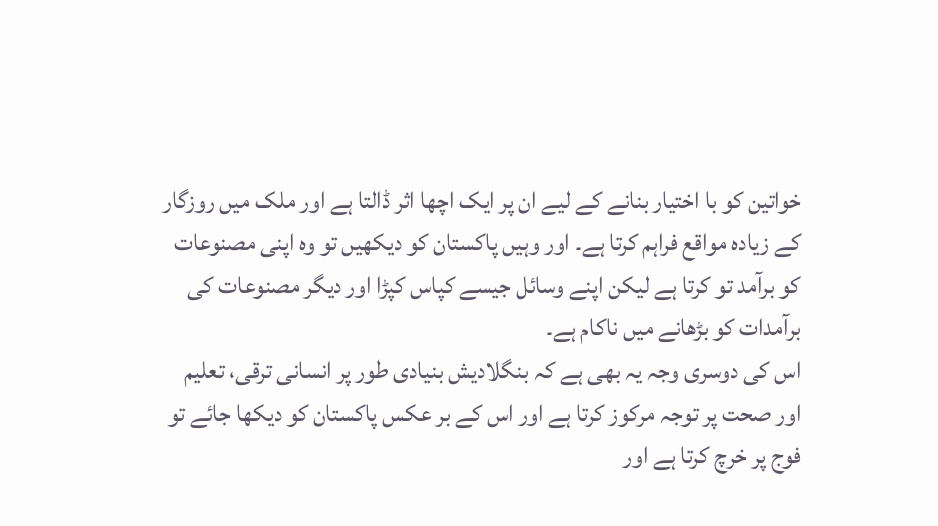خواتین کو با اختیار بنانے کے لیے ان پر ایک اچھا اثر ڈالتا ہے اور ملک میں روزگار کے زیادہ مواقع فراہم کرتا ہے۔ اور وہیں پاکستان کو دیکھیں تو وہ اپنی مصنوعات کو برآمد تو کرتا ہے لیکن اپنے وسائل جیسے کپاس کپڑا اور دیگر مصنوعات کی برآمدات کو بڑھانے میں ناکام ہے۔
اس کی دوسری وجہ یہ بھی ہے کہ بنگلادیش بنیادی طور پر انسانی ترقی، تعلیم اور صحت پر توجہ مرکوز کرتا ہے اور اس کے بر عکس پاکستان کو دیکھا جائے تو فوج پر خرچ کرتا ہے اور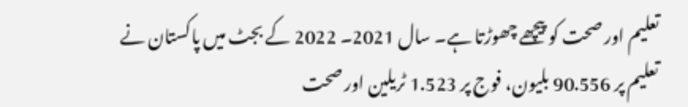تعلیم اور صحت کو پیچھے چھوڑتا ہے۔ سال 2021۔ 2022 کے بجٹ میں پاکستان نے تعلیم پر 90.556 بلیون، فوج پر 1.523 ٹریلین اور صحت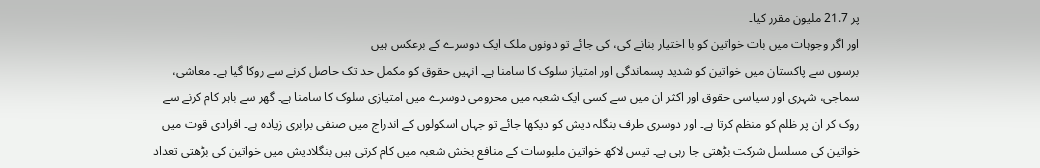پر 21.7 ملیون مقرر کیا۔
اور اگر وجوہات میں بات خواتین کو با اختیار بنانے کی، کی جائے تو دونوں ملک ایک دوسرے کے برعکس ہیں
برسوں سے پاکستان میں خواتین کو شدید پسماندگی اور امتیاز سلوک کا سامنا ہے۔ انہیں حقوق کو مکمل حد تک حاصل کرنے سے روکا گیا ہے۔ معاشی، سماجی، شہری اور سیاسی حقوق اور اکثر ان میں سے کسی ایک شعبہ میں محرومی دوسرے میں امتیازی سلوک کا سامنا ہے۔ گھر سے باہر کام کرنے سے روک کر ان پر ظلم کو منظم کرتا ہے۔ اور دوسری طرف بنگلہ دیش کو دیکھا جائے تو جہاں اسکولوں کے اندراج میں صنفی برابری زیادہ ہے۔ افرادی قوت میں خواتین کی مسلسل شرکت بڑھتی جا رہی ہے۔ تیس لاکھ خواتین ملبوسات کے منافع بخش شعبہ میں کام کرتی ہیں بنگلادیش میں خواتین کی بڑھتی تعداد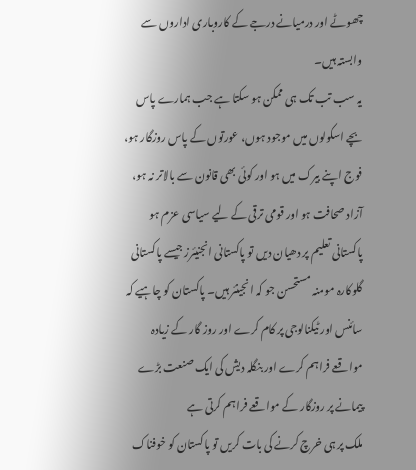چھوٹے اور درمیانے درجے کے کاروباری اداروں سے وابستہ ہیں۔
یہ سب تب تک ہی ممکن ہو سکتا ہے جب ہمارے پاس بچے اسکولوں میں موجود ہوں، عورتوں کے پاس روزگار ہو، فوج اپنے بیرک میں ہو اور کوئی بھی قانون سے بالاتر نہ ہو، آزاد صحافت ہو اور قومی ترقی کے لیے سیاسی عزم ہو
پاکستانی تعلیم پر دھیان دیں تو پاکستانی انجنیئرز جیسے پاکستانی گلوکارہ مومنہ مستحسن جو کہ انجینئر ہیں۔ پاکستان کو چاہیے کہ سائنس اور ٹیکنالوجی پر کام کرے اور روز گار کے زیادہ مواقعے فراہم کرے اور بنگلہ دیش کی ایک صنعت بڑے پیمانے پر روزگار کے مواقعے فراہم کرتی ہے
ملک پر ہی خرچ کرنے کی بات کریں تو پاکستان کو خوفناک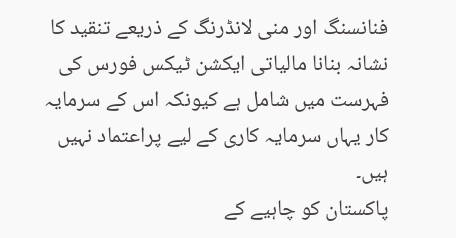فنانسنگ اور منی لانڈرنگ کے ذریعے تنقید کا نشانہ بنانا مالیاتی ایکشن ٹیکس فورس کی فہرست میں شامل ہے کیونکہ اس کے سرمایہ کار یہاں سرمایہ کاری کے لیے پراعتماد نہیں ہیں۔
پاکستان کو چاہیے کے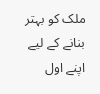ملک کو بہتر بنانے کے لیے اپنے اول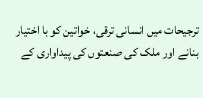ترجیحات میں انسانی ترقی، خواتین کو با اختیار بنانے اور ملک کی صنعتوں کی پیداواری کے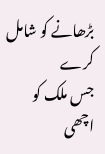بڑھانے کو شامل کرے
جس ملک کو اچھی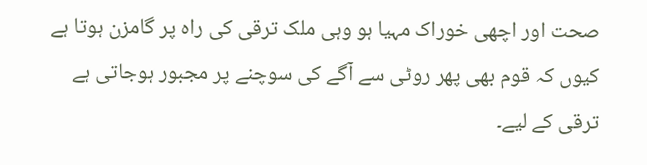صحت اور اچھی خوراک مہیا ہو وہی ملک ترقی کی راہ پر گامزن ہوتا ہے کیوں کہ قوم بھی پھر روٹی سے آگے کی سوچنے پر مجبور ہوجاتی ہے ترقی کے لیے۔